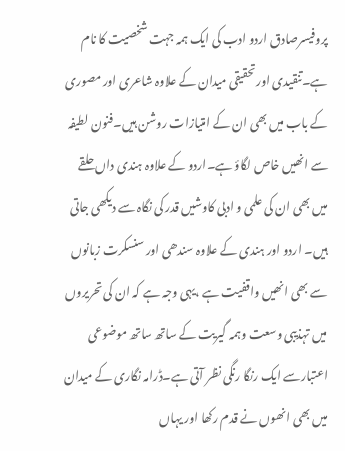پروفیسرصادق اردو ادب کی ایک ہمہ جہت شخصیت کا نام ہے۔تنقیدی اورتحقیقی میدان کے علاوہ شاعری اور مصوری کے باب میں بھی ان کے امتیازات روشن ہیں۔فنون لطیفہ سے انھیں خاص لگاؤ ہے۔اردو کے علاوہ ہندی داں حلقے میں بھی ان کی علمی و ادبی کاوشیں قدر کی نگاہ سے دیکھی جاتی ہیں۔ اردو اور ہندی کے علاوہ سندھی اور سنسکرت زبانوں سے بھی انھیں واقفیت ہے ،یہی وجہ ہے کہ ان کی تحریروں میں تہذیبی وسعت وہمہ گیریت کے ساتھ ساتھ موضوعی اعتبارسے ایک رنگا رنگی نظر آتی ہے۔ڈرامہ نگاری کے میدان میں بھی انھوں نے قدم رکھا اور یہاں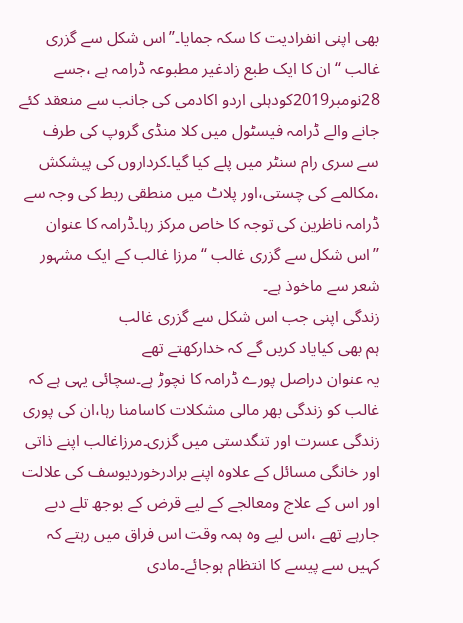بھی اپنی انفرادیت کا سکہ جمایا۔’’اس شکل سے گزری غالب ‘‘ان کا ایک طبع زادغیر مطبوعہ ڈرامہ ہے ،جسے 28نومبر2019کودہلی اردو اکادمی کی جانب سے منعقد کئے جانے والے ڈرامہ فیسٹول میں کلا منڈی گروپ کی طرف سے سری رام سنٹر میں پلے کیا گیا۔کرداروں کی پیشکش ،مکالمے کی چستی،اور پلاٹ میں منطقی ربط کی وجہ سے ڈرامہ ناظرین کی توجہ کا خاص مرکز رہا۔ڈرامہ کا عنوان ’’اس شکل سے گزری غالب ‘‘مرزا غالب کے ایک مشہور شعر سے ماخوذ ہے۔
زندگی اپنی جب اس شکل سے گزری غالب
ہم بھی کیایاد کریں گے کہ خدارکھتے تھے
یہ عنوان دراصل پورے ڈرامہ کا نچوڑ ہے۔سچائی یہی ہے کہ غالب کو زندگی بھر مالی مشکلات کاسامنا رہا،ان کی پوری زندگی عسرت اور تنگدستی میں گزری۔مرزاغالب اپنے ذاتی اور خانگی مسائل کے علاوہ اپنے برادرخوردیوسف کی علالت اور اس کے علاج ومعالجے کے لیے قرض کے بوجھ تلے دبے جارہے تھے ،اس لیے وہ ہمہ وقت اس فراق میں رہتے کہ کہیں سے پیسے کا انتظام ہوجائے۔مادی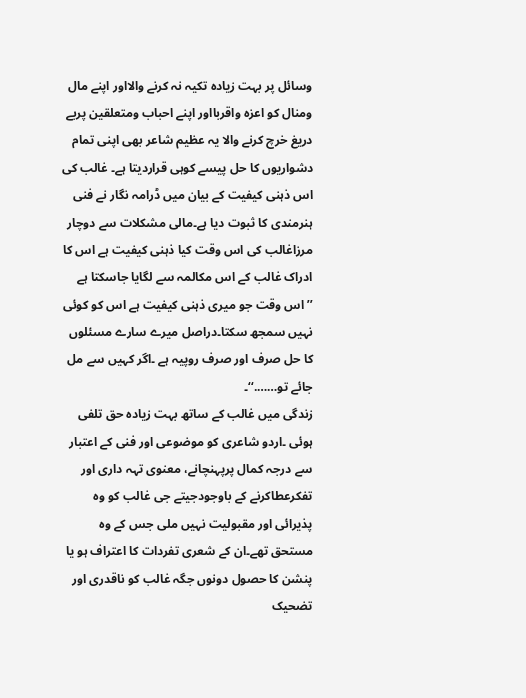وسائل پر بہت زیادہ تکیہ نہ کرنے والااور اپنے مال ومنال کو اعزہ واقربااور اپنے احباب ومتعلقین پربے دریغ خرچ کرنے والا یہ عظیم شاعر بھی اپنی تمام دشواریوں کا حل پیسے کوہی قراردیتا ہے۔ غالب کی اس ذہنی کیفیت کے بیان میں ڈرامہ نگار نے فنی ہنرمندی کا ثبوت دیا ہے۔مالی مشکلات سے دوچار مرزاغالب کی اس وقت کیا ذہنی کیفیت ہے اس کا ادراک غالب کے اس مکالمہ سے لگایا جاسکتا ہے ’’اس وقت جو میری ذہنی کیفیت ہے اس کو کوئی نہیں سمجھ سکتا۔دراصل میرے سارے مسئلوں کا حل صرف اور صرف روپیہ ہے ۔اگر کہیں سے مل جائے تو…….‘‘۔
زندگی میں غالب کے ساتھ بہت زیادہ حق تلفی ہوئی ۔اردو شاعری کو موضوعی اور فنی کے اعتبار سے درجہ کمال پرپہنچانے، معنوی تہہ داری اور تفکرعطاکرنے کے باوجودجیتے جی غالب کو وہ پذیرائی اور مقبولیت نہیں ملی جس کے وہ مستحق تھے۔ان کے شعری تفردات کا اعتراف ہو یا پنشن کا حصول دونوں جگہ غالب کو ناقدری اور تضحیک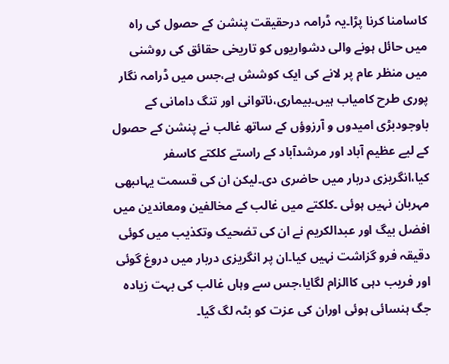کاسامنا کرنا پڑا۔یہ ڈرامہ درحقیقت پنشن کے حصول کی راہ میں حائل ہونے والی دشواریوں کو تاریخی حقائق کی روشنی میں منظر عام پر لانے کی ایک کوشش ہے،جس میں ڈرامہ نگار پوری طرح کامیاب ہیں۔بیماری،ناتوانی اور تنگ دامانی کے باوجودبڑی امیدوں و آرزوؤں کے ساتھ غالب نے پنشن کے حصول کے لیے عظیم آباد اور مرشدآباد کے راستے کلکتے کاسفر کیا،انگریزی دربار میں حاضری دی۔لیکن ان کی قسمت یہاںبھی مہربان نہیں ہوئی ۔کلکتے میں غالب کے مخالفین ومعاندین میں افضل بیگ اور عبدالکریم نے ان کی تضحیک وتکذیب میں کوئی دقیقہ فرو گزاشت نہیں کیا۔ان پر انگریزی دربار میں دروغ گوئی اور فریب دہی کاالزام لگایا،جس سے وہاں غالب کی بہت زیادہ جگ ہنسائی ہوئی اوران کی عزت کو بٹہ لگ گیا۔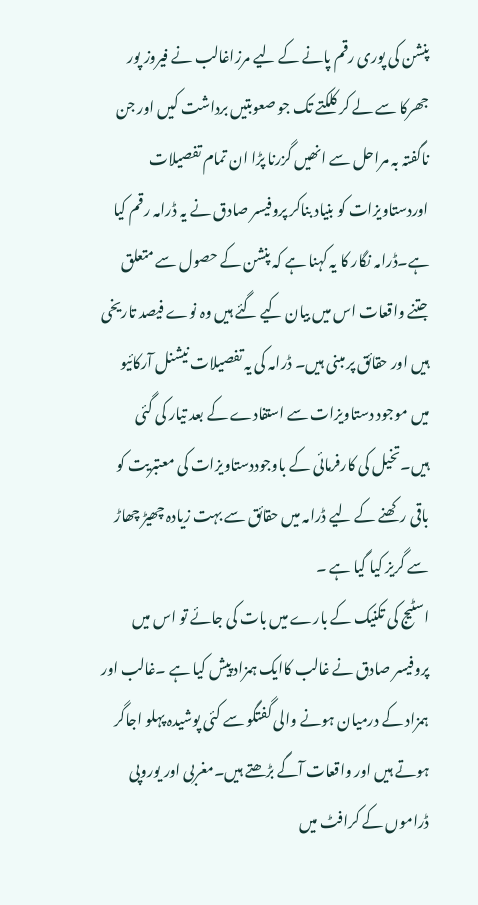پنشن کی پوری رقم پانے کے لیے مرزاغالب نے فیروز پور جھرکا سے لے کر کلکتے تک جو صعوبتیں برداشت کیں اور جن ناگفتہ بہ مراحل سے انھیں گزرنا پڑا ان تمام تفصیلات اوردستاویزات کو بنیاد بناکر پروفیسر صادق نے یہ ڈرامہ رقم کیا ہے۔ڈرامہ نگار کا یہ کہنا ہے کہ پنشن کے حصول سے متعلق جتنے واقعات اس میں بیان کیے گئے ہیں وہ نوے فیصد تاریخی ہیں اور حقائق پر مبنی ہیں۔ ڈرامہ کی یہ تفصیلات نیشنل آرکائیو میں موجود دستاویزات سے استفادے کے بعد تیار کی گئی ہیں۔تخیل کی کارفرمائی کے باوجوددستاویزات کی معتبریت کو باقی رکھنے کے لیے ڈرامہ میں حقائق سے بہت زیادہ چھیڑ چھاڑ سے گریز کیا گیا ہے ۔
اسٹیج کی تکنیک کے بارے میں بات کی جائے تو اس میں پروفیسر صادق نے غالب کاایک ہمزاد پیش کیا ہے ۔غالب اور ہمزاد کے درمیان ہونے والی گفتگو سے کئی پوشیدہ پہلو اجاگر ہوتے ہیں اور واقعات آگے بڑھتے ہیں۔مغربی اور یوروپی ڈراموں کے کرافٹ میں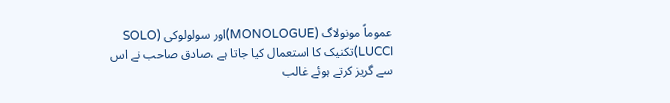عموماً مونولاگ (MONOLOGUE)اور سولولوکی (SOLO LUCCI)تکنیک کا استعمال کیا جاتا ہے ،صادق صاحب نے اس سے گریز کرتے ہوئے غالب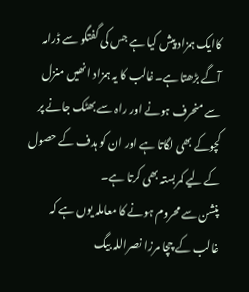کاایک ہمزاد پیش کیا ہے جس کی گفتگو سے ڈرامہ آگے بڑھتا ہے۔غالب کا یہ ہمزاد انھیں منزل سے منحرف ہونے اور راہ سے بھٹک جانے پر کچوکے بھی لگاتا ہے اور ان کو ہدف کے حصول کے لیے کمربستہ بھی کرتا ہے۔
پنشن سے محروم ہونے کا معاملہ یوں ہے کہ غالب کے چچا مرزا نصراللہ بیگ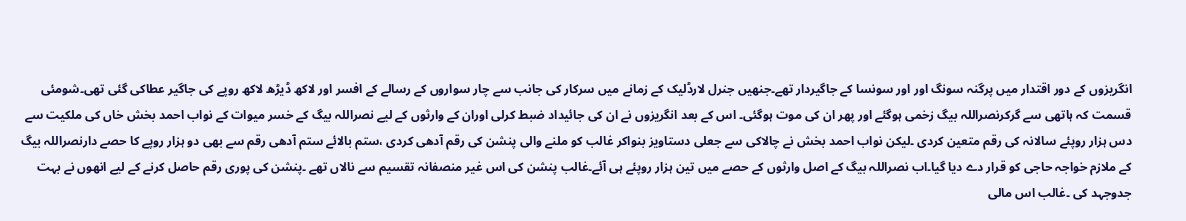انگریزوں کے دور اقتدار میں پرگنہ سونگ اور اور سونسا کے جاگیردار تھے۔جنھیں جنرل لارڈلیک کے زمانے میں سرکار کی جانب سے چار سواروں کے رسالے کے افسر اور لاکھ ڈیڑھ لاکھ روپے کی جاگیر عطاکی گئی تھی۔شومئی قسمت کہ ہاتھی سے گرکرنصراللہ بیگ زخمی ہوگئے اور پھر ان کی موت ہوگئی۔ اس کے بعد انگریزوں نے ان کی جائیداد ضبط کرلی اوران کے وارثوں کے لیے نصراللہ بیگ کے خسر میوات کے نواب احمد بخش خاں کی ملکیت سے دس ہزار روپئے سالانہ کی رقم متعین کردی ۔لیکن نواب احمد بخش نے چالاکی سے جعلی دستاویز بنواکر غالب کو ملنے والی پنشن کی رقم آدھی کردی ،ستم بالائے ستم آدھی رقم سے بھی دو ہزار روپے کا حصے دارنصراللہ بیگ کے ملازم خواجہ حاجی کو قرار دے دیا گیا۔اب نصراللہ بیگ کے اصل وارثوں کے حصے میں تین ہزار روپئے ہی آئے۔غالب پنشن کی اس غیر منصفانہ تقسیم سے نالاں تھے ۔پنشن کی پوری رقم حاصل کرنے کے لیے انھوں نے بہت جدوجہد کی ۔غالب اس مالی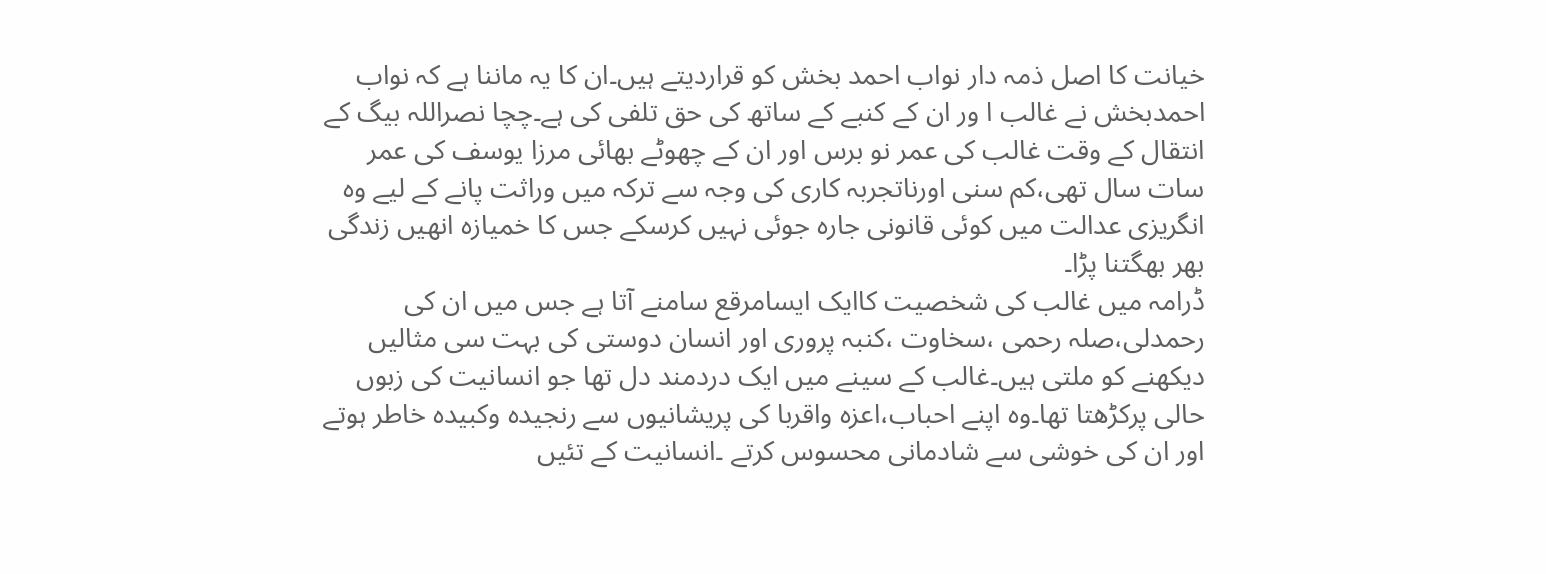خیانت کا اصل ذمہ دار نواب احمد بخش کو قراردیتے ہیں۔ان کا یہ ماننا ہے کہ نواب احمدبخش نے غالب ا ور ان کے کنبے کے ساتھ کی حق تلفی کی ہے۔چچا نصراللہ بیگ کے انتقال کے وقت غالب کی عمر نو برس اور ان کے چھوٹے بھائی مرزا یوسف کی عمر سات سال تھی،کم سنی اورناتجربہ کاری کی وجہ سے ترکہ میں وراثت پانے کے لیے وہ انگریزی عدالت میں کوئی قانونی جارہ جوئی نہیں کرسکے جس کا خمیازہ انھیں زندگی بھر بھگتنا پڑا۔
ڈرامہ میں غالب کی شخصیت کاایک ایسامرقع سامنے آتا ہے جس میں ان کی رحمدلی،صلہ رحمی ،سخاوت ،کنبہ پروری اور انسان دوستی کی بہت سی مثالیں دیکھنے کو ملتی ہیں۔غالب کے سینے میں ایک دردمند دل تھا جو انسانیت کی زبوں حالی پرکڑھتا تھا۔وہ اپنے احباب،اعزہ واقربا کی پریشانیوں سے رنجیدہ وکبیدہ خاطر ہوتے اور ان کی خوشی سے شادمانی محسوس کرتے ۔انسانیت کے تئیں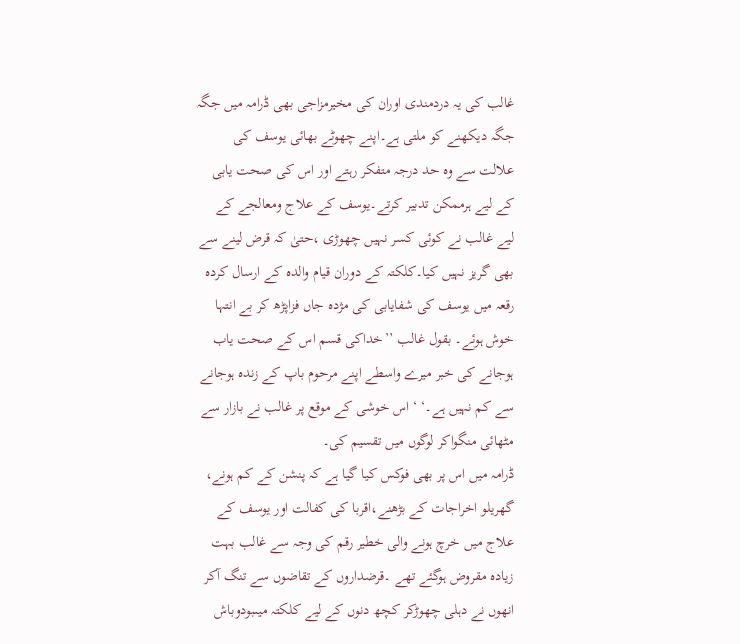غالب کی یہ دردمندی اوران کی مخیرمزاجی بھی ڈرامہ میں جگہ جگہ دیکھنے کو ملتی ہے۔اپنے چھوٹے بھائی یوسف کی علالت سے وہ حد درجہ متفکر رہتے اور اس کی صحت یابی کے لیے ہرممکن تدبیر کرتے۔یوسف کے علاج ومعالجے کے لیے غالب نے کوئی کسر نہیں چھوڑی ،حتیٰ کہ قرض لینے سے بھی گریز نہیں کیا۔کلکتہ کے دوران قیام والدہ کے ارسال کردہ رقعہ میں یوسف کی شفایابی کی مژدہ جاں فزاپڑھ کر بے انتہا خوش ہوئے۔ بقول غالب ’’خداکی قسم اس کے صحت یاب ہوجانے کی خبر میرے واسطے اپنے مرحوم باپ کے زندہ ہوجانے سے کم نہیں ہے۔‘ ‘ اس خوشی کے موقع پر غالب نے بازار سے مٹھائی منگواکر لوگوں میں تقسیم کی۔
ڈرامہ میں اس پر بھی فوکس کیا گیا ہے کہ پنشن کے کم ہونے، گھریلو اخراجات کے بڑھنے،اقربا کی کفالت اور یوسف کے علاج میں خرچ ہونے والی خطیر رقم کی وجہ سے غالب بہت زیادہ مقروض ہوگئے تھے ۔قرضداروں کے تقاضوں سے تنگ آکر انھوں نے دہلی چھوڑکر کچھ دنوں کے لیے کلکتہ میںبودوباش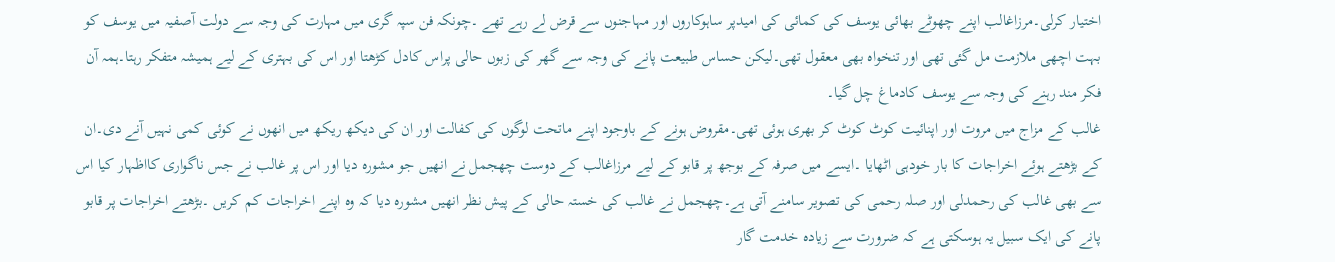اختیار کرلی۔مرزاغالب اپنے چھوٹے بھائی یوسف کی کمائی کی امیدپر ساہوکاروں اور مہاجنوں سے قرض لے رہے تھے ۔چونکہ فن سپہ گری میں مہارت کی وجہ سے دولت آصفیہ میں یوسف کو بہت اچھی ملازمت مل گئی تھی اور تنخواہ بھی معقول تھی۔لیکن حساس طبیعت پانے کی وجہ سے گھر کی زبوں حالی پراس کادل کڑھتا اور اس کی بہتری کے لیے ہمیشہ متفکر رہتا۔ہمہ آن فکر مند رہنے کی وجہ سے یوسف کادماغ چل گیا۔
غالب کے مزاج میں مروت اور اپنائیت کوٹ کوٹ کر بھری ہوئی تھی۔مقروض ہونے کے باوجود اپنے ماتحت لوگوں کی کفالت اور ان کی دیکھ ریکھ میں انھوں نے کوئی کمی نہیں آنے دی۔ان کے بڑھتے ہوئے اخراجات کا بار خودہی اٹھایا ۔ایسے میں صرفہ کے بوجھ پر قابو کے لیے مرزاغالب کے دوست چھجمل نے انھیں جو مشورہ دیا اور اس پر غالب نے جس ناگواری کااظہار کیا اس سے بھی غالب کی رحمدلی اور صلہ رحمی کی تصویر سامنے آتی ہے۔چھجمل نے غالب کی خستہ حالی کے پیش نظر انھیں مشورہ دیا کہ وہ اپنے اخراجات کم کریں ۔بڑھتے اخراجات پر قابو پانے کی ایک سبیل یہ ہوسکتی ہے کہ ضرورت سے زیادہ خدمت گار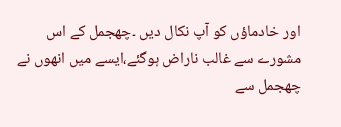اور خادماؤں کو آپ نکال دیں ۔چھجمل کے اس مشورے سے غالب ناراض ہوگئے،ایسے میں انھوں نے چھجمل سے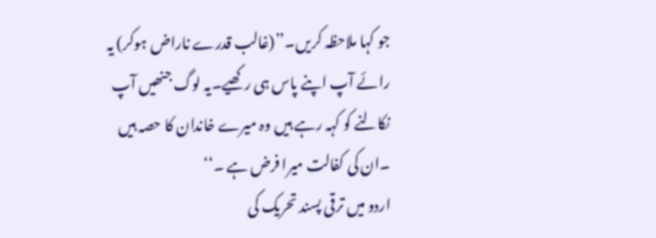جو کہا ملاحظہ کریں۔’’(غالب قدرے ناراض ہوکر) یہ رائے آپ اپنے پاس ہی رکھیے۔یہ لوگ جنھیں آپ نکالنے کو کہہ رہے ہیں وہ میرے خاندان کا حصہ ہیں ۔ان کی کفالت میرا فرض ہے ۔‘‘
اردو میں ترقی پسند تحریک کی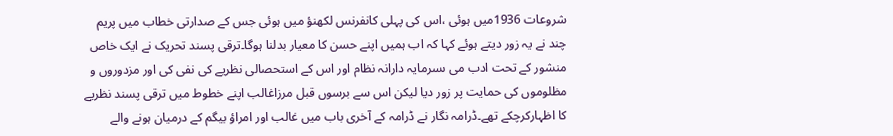شروعات 1936میں ہوئی ،اس کی پہلی کانفرنس لکھنؤ میں ہوئی جس کے صدارتی خطاب میں پریم چند نے یہ زور دیتے ہوئے کہا کہ اب ہمیں اپنے حسن کا معیار بدلنا ہوگا۔ترقی پسند تحریک نے ایک خاص منشور کے تحت ادب می ںسرمایہ دارانہ نظام اور اس کے استحصالی نظریے کی نفی کی اور مزدوروں و مظلوموں کی حمایت پر زور دیا لیکن اس سے برسوں قبل مرزاغالب اپنے خطوط میں ترقی پسند نظریے کا اظہارکرچکے تھے۔ڈرامہ نگار نے ڈرامہ کے آخری باب میں غالب اور امراؤ بیگم کے درمیان ہونے والے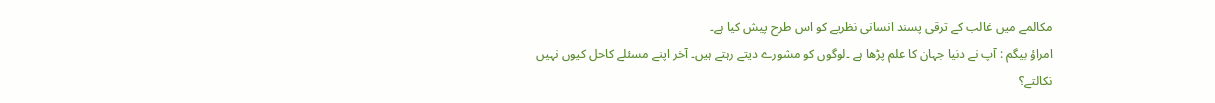مکالمے میں غالب کے ترقی پسند انسانی نظریے کو اس طرح پیش کیا ہے۔
امراؤ بیگم : آپ نے دنیا جہان کا علم پڑھا ہے ۔لوگوں کو مشورے دیتے رہتے ہیں۔ آخر اپنے مسئلے کاحل کیوں نہیں نکالتے؟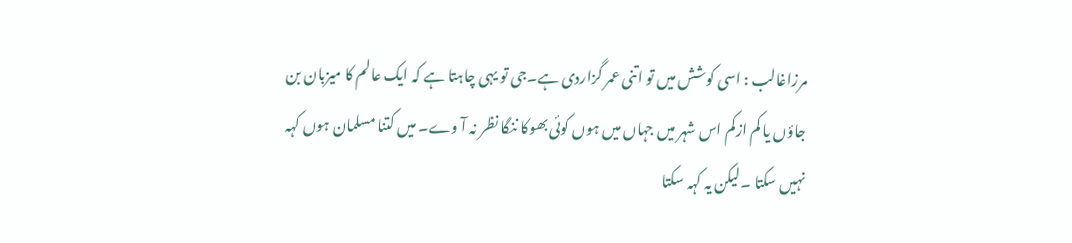مرزاغالب : اسی کوشش میں تو اتنی عمر گزاردی ہے۔جی تو یہی چاہتا ہے کہ ایک عالم کا میزبان بن جاؤں یا کم ازکم اس شہر میں جہاں میں ہوں کوئی بھوکا ننگا نظر نہ آ وے۔ میں کتنا مسلمان ہوں کہہ نہیں سکتا ۔لیکن یہ کہہ سکتا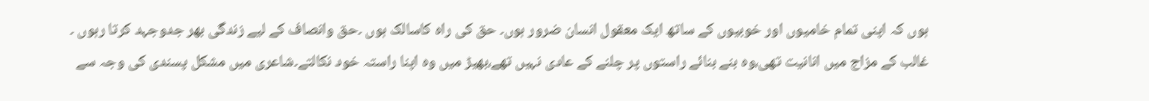ہوں کہ اپنی تمام خامیوں اور خوبیوں کے ساتھ ایک معقول انسان ضرور ہوں۔ حق کی راہ کاسالک ہوں ۔حق وانصاف کے لیے زندگی بھر جدوجہد کرتا رہوں ۔
غالب کے مزاج میں انانیت تھی،وہ بنے بنائے راستوں پر چلنے کے عادی نہیں تھے،بھیڑ میں وہ اپنا راستہ خود نکالتے۔شاعری میں مشکل پسندی کی وجہ سے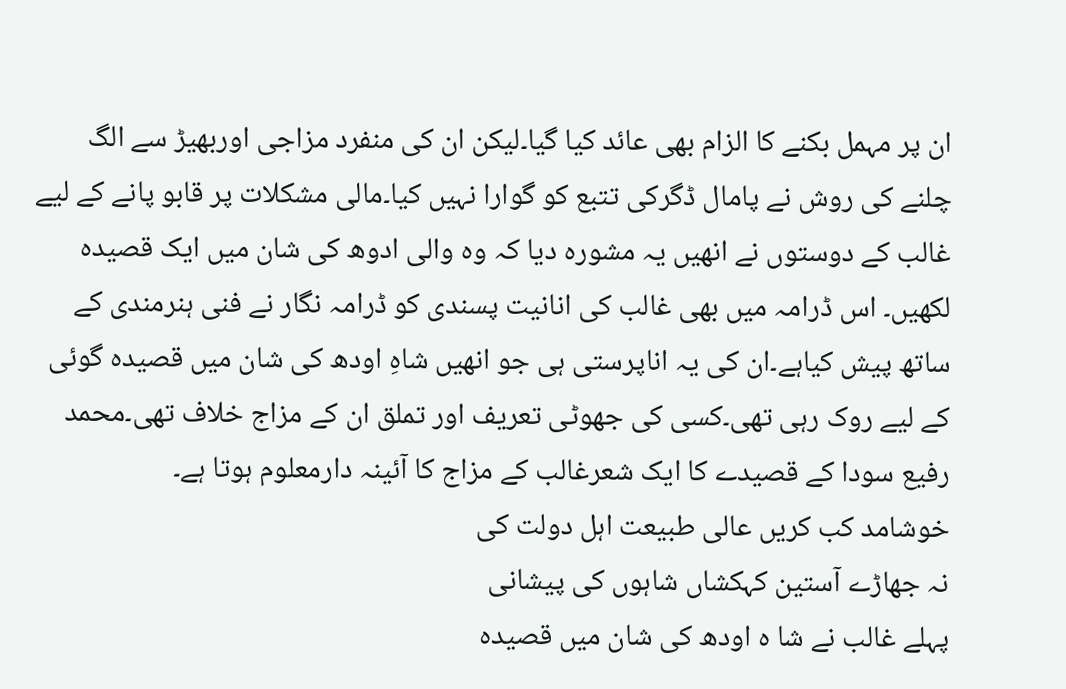ان پر مہمل بکنے کا الزام بھی عائد کیا گیا۔لیکن ان کی منفرد مزاجی اوربھیڑ سے الگ چلنے کی روش نے پامال ڈگرکی تتبع کو گوارا نہیں کیا۔مالی مشکلات پر قابو پانے کے لیے غالب کے دوستوں نے انھیں یہ مشورہ دیا کہ وہ والی ادوھ کی شان میں ایک قصیدہ لکھیں۔ اس ڈرامہ میں بھی غالب کی انانیت پسندی کو ڈرامہ نگار نے فنی ہنرمندی کے ساتھ پیش کیاہے۔ان کی یہ اناپرستی ہی جو انھیں شاہِ اودھ کی شان میں قصیدہ گوئی کے لیے روک رہی تھی۔کسی کی جھوٹی تعریف اور تملق ان کے مزاج خلاف تھی۔محمد رفیع سودا کے قصیدے کا ایک شعرغالب کے مزاج کا آئینہ دارمعلوم ہوتا ہے۔
خوشامد کب کریں عالی طبیعت اہل دولت کی
نہ جھاڑے آستین کہکشاں شاہوں کی پیشانی
پہلے غالب نے شا ہ اودھ کی شان میں قصیدہ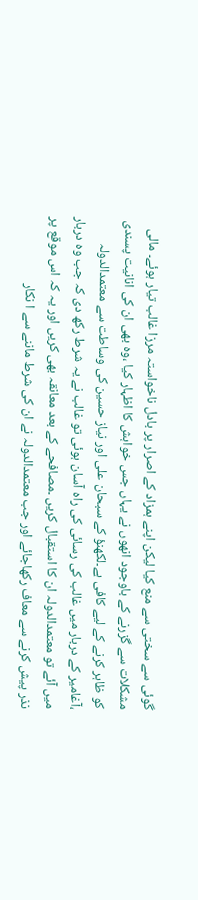گوئی سے سختی سے منع کیا لیکن اپنے ہمزاد کے اصرار پر بادل ناخواستہ مرزا غالب تیار ہوئے۔ مالی مشکلات سے گزرنے کے باوجود انھوں نے یہاں جس خواہش کا اظہار کیا ،وہ بھی ان کی انانیت پسندی کو ظاہر کرنے کے لیے کافی ہے۔لکھنؤ کے سبحان علی اور نیاز حسین کی وساطت سے معتمدالدولہ ،آغامیر کے دربار میں غالب کی رسائی کی راہ آسان ہوئی تو غالب نے یہ شرط رکھ دی کہ جب وہ دربار میں آئے تو معتمدالدولہ ان کا استقبال کریں ۔مصافحے کے بعد معانقہ بھی کریں اور یہ کہ اس موقع پر نذر پیش کرنے سے معاف رکھاجائے اور جب معتمدالدولہ نے ان کی شرط ماننے سے ا نکار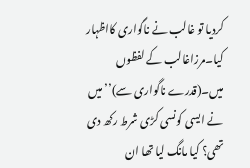کردیا تو غالب نے ناگواری کااظہار کیا۔مرزاغالب کے لفظوں میں۔(قدرے ناگواری سے)’’میں نے ایسی کونسی کڑی شرط رکھ دی تھی؟ کیا مانگ لیا تھا ان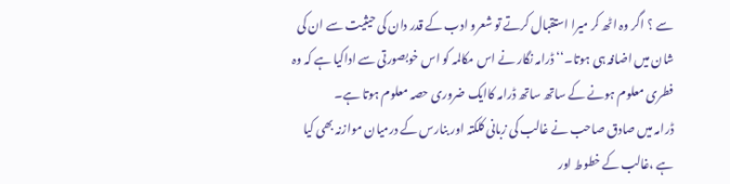سے ؟ اگر وہ اٹھ کر میرا استقبال کرتے تو شعرو ادب کے قدر دان کی حیثیت سے ان کی شان میں اضافہ ہی ہوتا۔‘‘ڈرامہ نگار نے اس مکالمہ کو اس خوبصورتی سے اداکیا ہے کہ وہ فطری معلوم ہونے کے ساتھ ساتھ ڈرامہ کاایک ضروری حصہ معلوم ہوتا ہے۔
ڈرامہ میں صادق صاحب نے غالب کی زبانی کلکتہ اور بنارس کے درمیان موازنہ بھی کیا ہے ،غالب کے خطوط اور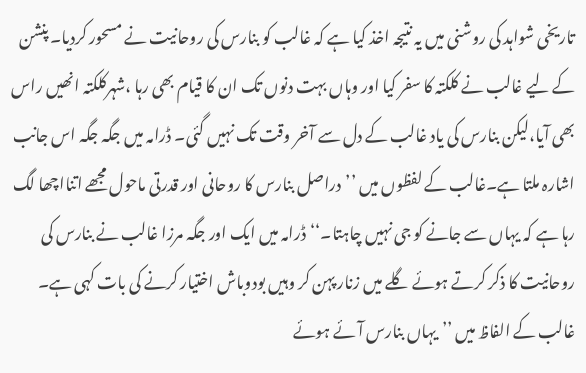تاریخی شواہد کی روشنی میں یہ نتیجہ اخذ کیا ہے کہ غالب کو بنارس کی روحانیت نے مسحور کردیا۔ پنشن کے لیے غالب نے کلکتہ کا سفر کیا اور وہاں بہت دنوں تک ان کا قیام بھی رہا ،شہرکلکتہ انھیں راس بھی آیا،لیکن بنارس کی یاد غالب کے دل سے آخر وقت تک نہیں گئی۔ ڈرامہ میں جگہ جگہ اس جانب اشارہ ملتا ہے۔غالب کے لفظوں میں ’’دراصل بنارس کا روحانی اور قدرتی ماحول مجھے اتنااچھا لگ رہا ہے کہ یہاں سے جانے کو جی نہیں چاہتا۔‘‘ڈرامہ میں ایک اور جگہ مرزا غالب نے بنارس کی روحانیت کا ذکر کرتے ہوئے گلے میں زنار پہن کر وہیں بودوباش اختیار کرنے کی بات کہی ہے۔ غالب کے الفاظ میں ’’یہاں بنارس آئے ہوئے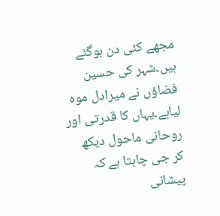مجھے کئی دن ہوگئے ہیں۔شہر کی حسین فضاؤں نے میرادل موہ لیاہے۔یہاں کا قدرتی اور روحانی ماحول دیکھ کر جی چاہتا ہے کہ پیشانی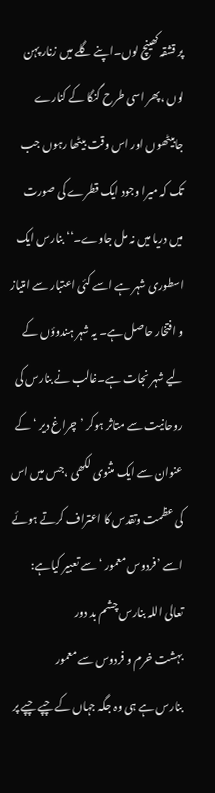پر قشقہ کھینچ لوں۔اپنے گلے میں زنار پہن لوں ،پھر اسی طرح گنگا کے کنارے جابیٹھوں اور اس وقت بیٹھا رہوں جب تک کہ میرا وجود ایک قطرے کی صورت میں دریا میں نہ مل جاوے۔‘‘بنارس ایک اسطوری شہر ہے اسے کئی اعتبار سے امتیاز و افتخار حاصل ہے۔ یہ شہر ہندوؤں کے لیے شہر نجات ہے۔غالب نے بنارس کی روحانیت سے متاثر ہوکر ’چراغ دیر ‘ کے عنوان سے ایک مثنوی لکھی ،جس میں اس کی عظمت وتقدس کا اعتراف کرتے ہوئے اسے ’فردوس معمور ‘سے تعبیر کیاہے:
تعالی اللہ بنارس چشم بد دور
بہشت خرم و فردوس سے معمور
بنارس ہے ہی وہ جگہ جہاں کے چپے چپے پر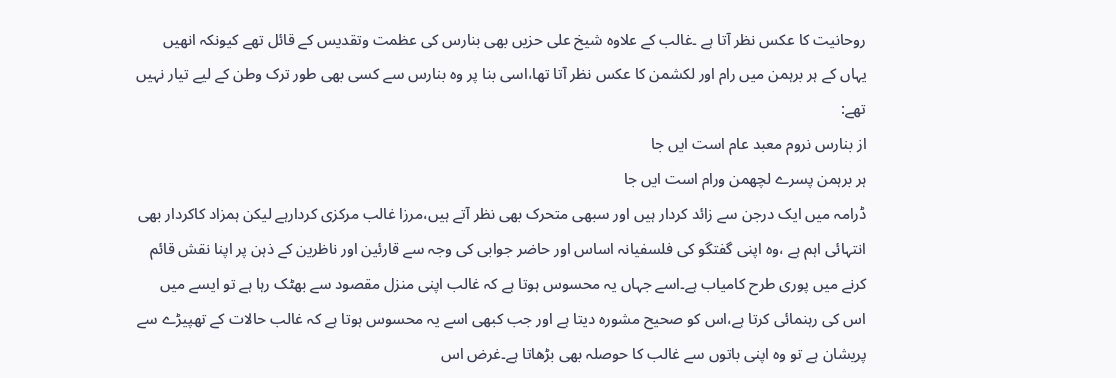روحانیت کا عکس نظر آتا ہے ۔غالب کے علاوہ شیخ علی حزیں بھی بنارس کی عظمت وتقدیس کے قائل تھے کیونکہ انھیں یہاں کے ہر برہمن میں رام اور لکشمن کا عکس نظر آتا تھا،اسی بنا پر وہ بنارس سے کسی بھی طور ترک وطن کے لیے تیار نہیں تھے:
از بنارس نروم معبد عام است ایں جا
ہر برہمن پسرے لچھمن ورام است ایں جا
ڈرامہ میں ایک درجن سے زائد کردار ہیں اور سبھی متحرک بھی نظر آتے ہیں،مرزا غالب مرکزی کردارہے لیکن ہمزاد کاکردار بھی انتہائی اہم ہے ،وہ اپنی گفتگو کی فلسفیانہ اساس اور حاضر جوابی کی وجہ سے قارئین اور ناظرین کے ذہن پر اپنا نقش قائم کرنے میں پوری طرح کامیاب ہے۔اسے جہاں یہ محسوس ہوتا ہے کہ غالب اپنی منزل مقصود سے بھٹک رہا ہے تو ایسے میں اس کی رہنمائی کرتا ہے،اس کو صحیح مشورہ دیتا ہے اور جب کبھی اسے یہ محسوس ہوتا ہے کہ غالب حالات کے تھپیڑے سے پریشان ہے تو وہ اپنی باتوں سے غالب کا حوصلہ بھی بڑھاتا ہے۔غرض اس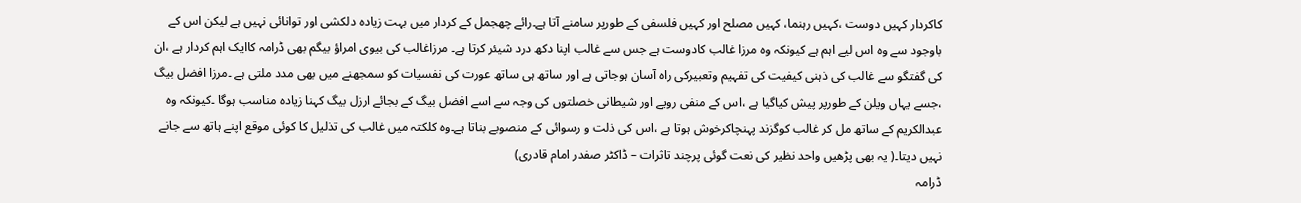کاکردار کہیں دوست ،کہیں رہنما، کہیں مصلح اور کہیں فلسفی کے طورپر سامنے آتا ہے۔رائے چھجمل کے کردار میں بہت زیادہ دلکشی اور توانائی نہیں ہے لیکن اس کے باوجود سے وہ اس لیے اہم ہے کیونکہ وہ مرزا غالب کادوست ہے جس سے غالب اپنا دکھ درد شیئر کرتا ہے۔ مرزاغالب کی بیوی امراؤ بیگم بھی ڈرامہ کاایک اہم کردار ہے ،ان کی گفتگو سے غالب کی ذہنی کیفیت کی تفہیم وتعبیرکی راہ آسان ہوجاتی ہے اور ساتھ ہی ساتھ عورت کی نفسیات کو سمجھنے میں بھی مدد ملتی ہے ۔مرزا افضل بیگ ،جسے یہاں ویلن کے طورپر پیش کیاگیا ہے ،اس کے منفی رویے اور شیطانی خصلتوں کی وجہ سے اسے افضل بیگ کے بجائے ارزل بیگ کہنا زیادہ مناسب ہوگا ۔کیونکہ وہ عبدالکریم کے ساتھ مل کر غالب کوگزند پہنچاکرخوش ہوتا ہے ،اس کی ذلت و رسوائی کے منصوبے بناتا ہے۔وہ کلکتہ میں غالب کی تذلیل کا کوئی موقع اپنے ہاتھ سے جانے نہیں دیتا۔( یہ بھی پڑھیں واحد نظیر کی نعت گوئی پرچند تاثرات – ڈاکٹر صفدر امام قادری)
ڈرامہ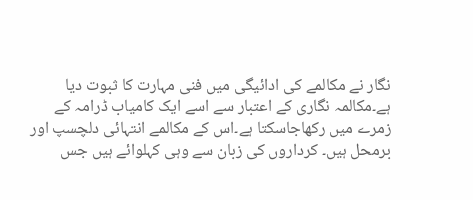نگار نے مکالمے کی ادائیگی میں فنی مہارت کا ثبوت دیا ہے۔مکالمہ نگاری کے اعتبار سے اسے ایک کامیاب ڈرامہ کے زمرے میں رکھاجاسکتا ہے۔اس کے مکالمے انتہائی دلچسپ اور برمحل ہیں۔ کرداروں کی زبان سے وہی کہلوائے ہیں جس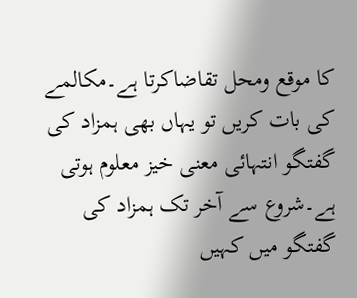کا موقع ومحل تقاضاکرتا ہے۔مکالمے کی بات کریں تو یہاں بھی ہمزاد کی گفتگو انتہائی معنی خیز معلوم ہوتی ہے۔شروع سے آخر تک ہمزاد کی گفتگو میں کہیں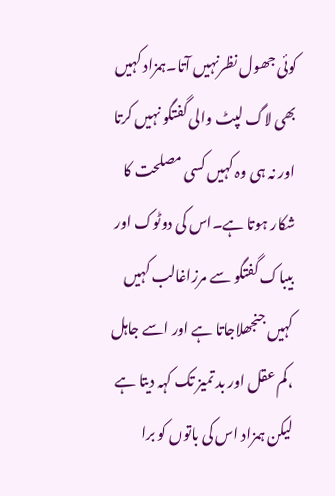کوئی جھول نظرنہیں آتا۔ہمزاد کہیں بھی لاگ لپٹ والی گفتگو نہیں کرتا اور نہ ہی وہ کہیں کسی مصلحت کا شکار ہوتا ہے۔اس کی دوٹوک اور بیباک گفتگو سے مرزاغالب کہیں کہیں جنجھلاجاتا ہے اور اسے جاہل ،کم عقل اور بد تمیز تک کہہ دیتا ہے لیکن ہمزاد اس کی باتوں کو برا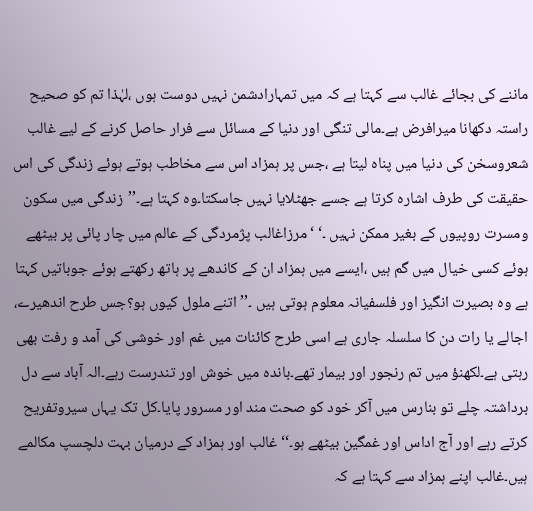ماننے کی بجائے غالب سے کہتا ہے کہ میں تمہارادشمن نہیں دوست ہوں ،لہٰذا تم کو صحیح راستہ دکھانا میرافرض ہے۔مالی تنگی اور دنیا کے مسائل سے فرار حاصل کرنے کے لیے غالب شعروسخن کی دنیا میں پناہ لیتا ہے ،جس پر ہمزاد اس سے مخاطب ہوتے ہوئے زندگی کی اس حقیقت کی طرف اشارہ کرتا ہے جسے جھٹلایا نہیں جاسکتا۔وہ کہتا ہے۔’’زندگی میں سکون ومسرت روپیوں کے بغیر ممکن نہیں ۔‘ ‘ مرزاغالب پژمردگی کے عالم میں چار پائی پر بیٹھے ہوئے کسی خیال میں گم ہیں ،ایسے میں ہمزاد ان کے کاندھے پر ہاتھ رکھتے ہوئے جوباتیں کہتا ہے وہ بصیرت انگیز اور فلسفیانہ معلوم ہوتی ہیں ۔’’اتنے ملول کیوں ہو؟جس طرح اندھیرے، اجالے یا رات دن کا سلسلہ جاری ہے اسی طرح کائنات میں غم اور خوشی کی آمد و رفت بھی رہتی ہے۔لکھنؤ میں تم رنجور اور بیمار تھے۔باندہ میں خوش اور تندرست رہے۔الہ آباد سے دل برداشتہ چلے تو بنارس میں آکر خود کو صحت مند اور مسرور پایا۔کل تک یہاں سیروتفریح کرتے رہے اور آج اداس اور غمگین بیٹھے ہو۔‘‘ غالب اور ہمزاد کے درمیان بہت دلچسپ مکالمے ہیں۔غالب اپنے ہمزاد سے کہتا ہے کہ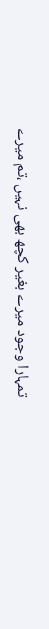تمہارا وجود میرے بغیر کچھ بھی نہیں ،تم میرے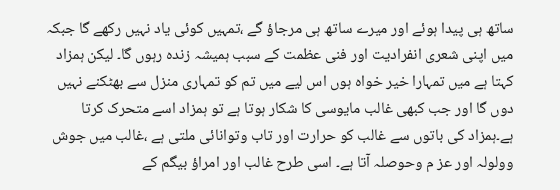ساتھ ہی پیدا ہوئے اور میرے ساتھ ہی مرجاؤ گے ،تمہیں کوئی یاد نہیں رکھے گا جبکہ میں اپنی شعری انفرادیت اور فنی عظمت کے سبب ہمیشہ زندہ رہوں گا۔ لیکن ہمزاد کہتا ہے میں تمہارا خیر خواہ ہوں اس لیے میں تم کو تمہاری منزل سے بھٹکنے نہیں دوں گا اور جب کبھی غالب مایوسی کا شکار ہوتا ہے تو ہمزاد اسے متحرک کرتا ہے۔ہمزاد کی باتوں سے غالب کو حرارت اور تاب وتوانائی ملتی ہے ،غالب میں جوش وولولہ اور عز م وحوصلہ آتا ہے۔ اسی طرح غالب اور امراؤ بیگم کے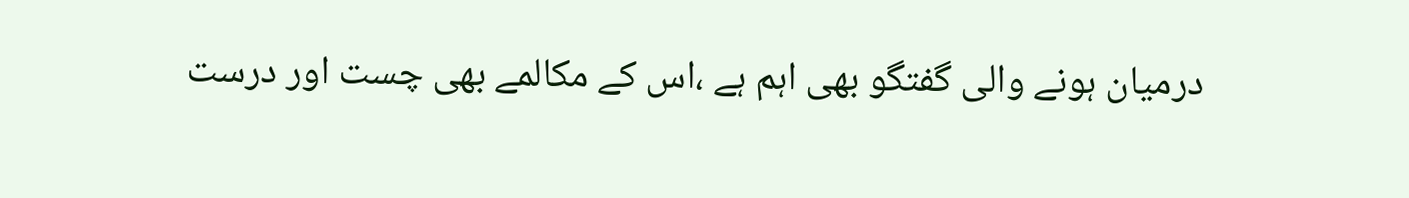درمیان ہونے والی گفتگو بھی اہم ہے ،اس کے مکالمے بھی چست اور درست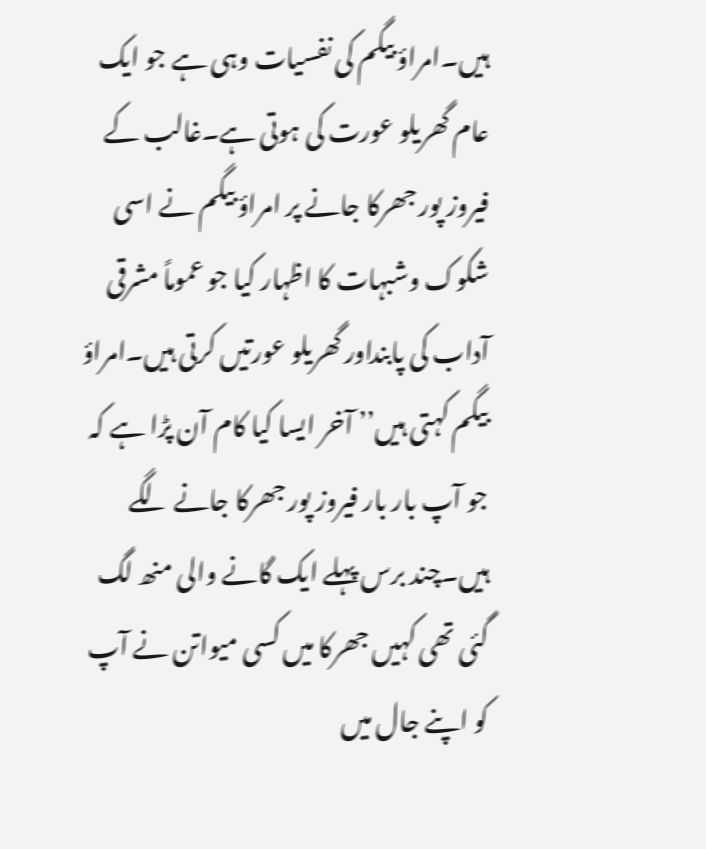ہیں۔امراؤ بیگم کی نفسیات وہی ہے جو ایک عام گھریلو عورت کی ہوتی ہے۔غالب کے فیروز پور جھرکا جانے پر امراؤ بیگم نے اسی شکوک وشبہات کا اظہار کیا جو عموماً مشرقی آداب کی پابنداور گھریلو عورتیں کرتی ہیں۔امراؤ بیگم کہتی ہیں’’ آخر ایسا کیا کام آن پڑا ہے کہ جو آپ بار بار فیروز پور جھرکا جانے لگے ہیں۔چند برس پہلے ایک گانے والی منھ لگ گئی تھی کہیں جھرکا میں کسی میواتن نے آپ کو اپنے جال میں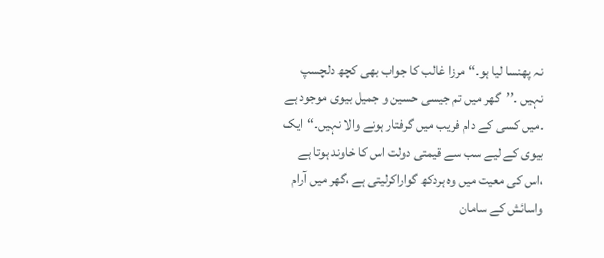نہ پھنسا لیا ہو۔‘‘ مرزا غالب کا جواب بھی کچھ دلچسپ نہیں ۔’’گھر میں تم جیسی حسین و جمیل بیوی موجود ہے ۔میں کسی کے دام فریب میں گرفتار ہونے والا نہیں۔‘‘ایک بیوی کے لیے سب سے قیمتی دولت اس کا خاوند ہوتا ہے ،اس کی معیت میں وہ ہردکھ گواراکرلیتی ہے ،گھر میں آرام واسائش کے سامان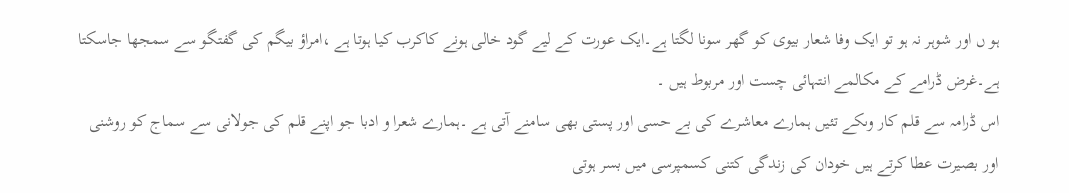ہو ں اور شوہر نہ ہو تو ایک وفا شعار بیوی کو گھر سونا لگتا ہے۔ایک عورت کے لیے گود خالی ہونے کاکرب کیا ہوتا ہے ،امراؤ بیگم کی گفتگو سے سمجھا جاسکتا ہے۔غرض ڈرامے کے مکالمے انتہائی چست اور مربوط ہیں ۔
اس ڈرامہ سے قلم کار وںکے تئیں ہمارے معاشرے کی بے حسی اور پستی بھی سامنے آتی ہے ۔ہمارے شعرا و ادبا جو اپنے قلم کی جولانی سے سماج کو روشنی اور بصیرت عطا کرتے ہیں خودان کی زندگی کتنی کسمپرسی میں بسر ہوتی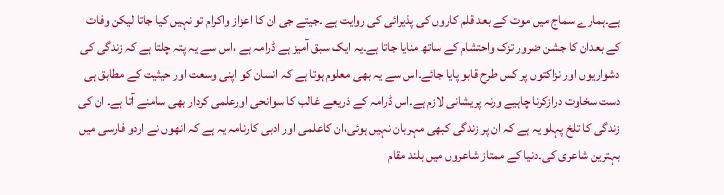ہے۔ہمارے سماج میں موت کے بعد قلم کاروں کی پذیرائی کی روایت ہے ۔جیتے جی ان کا اعزاز واکرام تو نہیں کیا جاتا لیکن وفات کے بعدان کا جشن ضرور تزک واحتشام کے ساتھ منایا جاتا ہے۔یہ ایک سبق آمیز ہے ڈرامہ ہے ،اس سے یہ پتہ چلتا ہے کہ زندگی کی دشواریوں اور نزاکتوں پر کس طرح قابو پایا جائے۔اس سے یہ بھی معلوم ہوتا ہے کہ انسان کو اپنی وسعت اور حیثیت کے مطابق ہی دست سخاوت درازکرنا چاہیے ورنہ پریشانی لازم ہے۔اس ڈرامہ کے ذریعے غالب کا سوانحی اورعلمی کردار بھی سامنے آتا ہے۔ ان کی زندگی کا تلخ پہلو یہ ہے کہ ان پر زندگی کبھی مہربان نہیں ہوئی،ان کاعلمی اور ادبی کارنامہ یہ ہے کہ انھوں نے اردو فارسی میں بہترین شاعری کی۔دنیا کے ممتاز شاعروں میں بلند مقام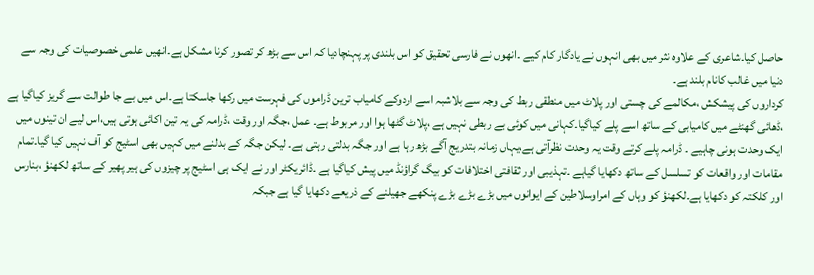حاصل کیا۔شاعری کے علاوہ نثر میں بھی انہوں نے یادگار کام کیے ۔انھوں نے فارسی تحقیق کو اس بلندی پر پہنچادیا کہ اس سے بڑھ کر تصور کرنا مشکل ہے۔انھیں علمی خصوصیات کی وجہ سے دنیا میں غالب کانام بلند ہے۔
کرداروں کی پیشکش ،مکالمے کی چستی اور پلاٹ میں منطقی ربط کی وجہ سے بلاشبہ اسے اردوکے کامیاب ترین ڈراموں کی فہرست میں رکھا جاسکتا ہے۔اس میں بے جا طوالت سے گریز کیاگیا ہے ،ڈھائی گھنٹے میں کامیابی کے ساتھ اسے پلے کیاگیا۔کہانی میں کوئی بے ربطی نہیں ہے ،پلاٹ گٹھا ہوا اور مربوط ہے۔ عمل ،جگہ اور وقت ،ڈرامہ کی یہ تین اکائی ہوتی ہیں،اس لیے ان تینوں میں ایک وحدت ہونی چاہیے ۔ ڈرامہ پلے کرتے وقت یہ وحدت نظرآتی ہے،یہاں زمانہ بتدریج آگے بڑھ رہا ہے اور جگہ بدلتی رہتی ہے۔ لیکن جگہ کے بدلنے میں کہیں بھی اسٹیج کو آف نہیں کیا گیا۔تمام مقامات اور واقعات کو تسلسل کے ساتھ دکھایا گیاہے ۔تہذیبی اور ثقافتی اختلافات کو بیگ گراؤنڈ میں پیش کیاگیا ہے ۔ڈائریکٹر اور نے ایک ہی اسٹیج پر چیزوں کی ہیر پھیر کے ساتھ لکھنؤ ،بنارس اور کلکتہ کو دکھایا ہے۔لکھنؤ کو وہاں کے امراوسلاطین کے ایوانوں میں بڑے بڑے بڑے پنکھے جھیلنے کے ذریعے دکھایا گیا ہے جبکہ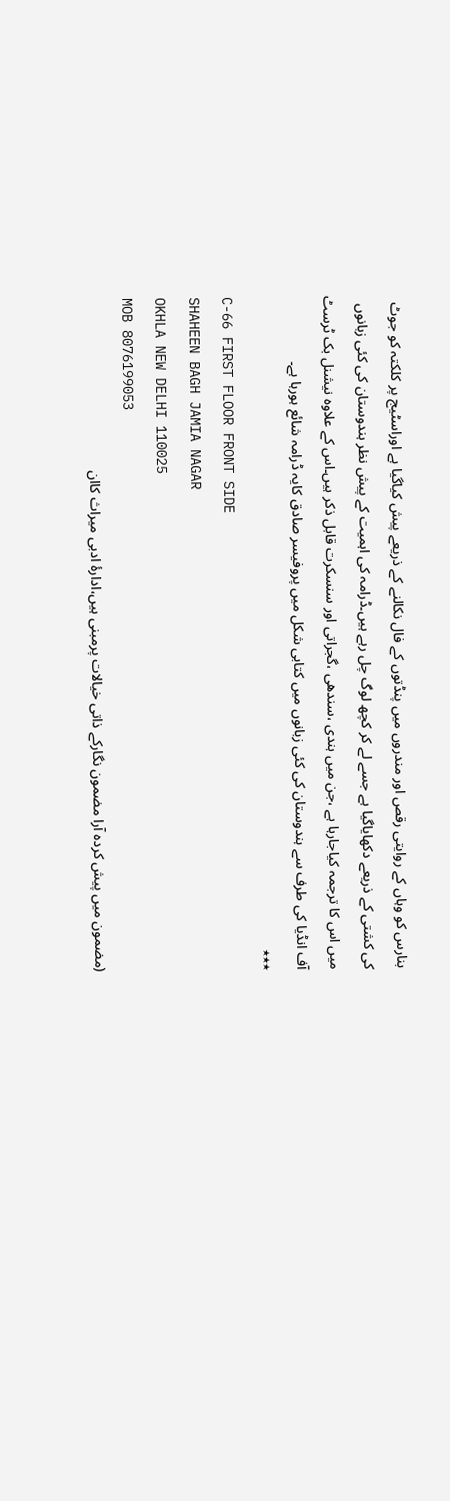بنارس کو وہاں کے روایتی رقص اور مندروں میں پنڈتوں کے فال نکالنے کے ذریعے پیش کیاگیا ہے اوراسٹیج پر کلکتہ کو جوٹ کی کشتی کے ذریعے دکھایاگیا ہے جسے لے کر کچھ لوگ چل رہے ہیں۔ڈرامہ کی اہمیت کے پیش نظر ہندوستان کی کئی زبانوں میں اس کا ترجمہ کیاجارہا ہے ،جن میں ہندی ،سندھی ،گجراتی اور سنسکرت قابل ذکر ہیں۔اس کے علاوہ نیشنل بک ٹرسٹ آف انڈیا کی طرف سے ہندوستان کی کئی زبانوں میں کتابی شکل میں پروفیسر صادق کایہ ڈرامہ شائع ہورہا ہے۔
٭٭٭
C-66 FIRST FLOOR FRONT SIDE
SHAHEEN BAGH JAMIA NAGAR
OKHLA NEW DELHI 110025
MOB 8076199053
(مضمون میں پیش کردہ آرا مضمون نگارکے ذاتی خیالات پرمبنی ہیں،ادارۂ ادبی میراث کاان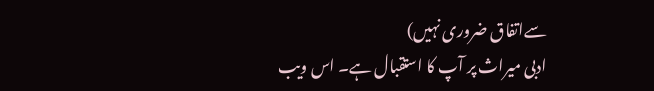سےاتفاق ضروری نہیں)
ادبی میراث پر آپ کا استقبال ہے۔ اس ویب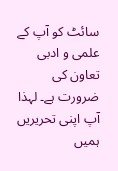سائٹ کو آپ کے علمی و ادبی تعاون کی ضرورت ہے۔ لہذا آپ اپنی تحریریں ہمیں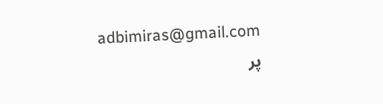adbimiras@gmail.com پر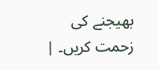بھیجنے کی زحمت کریں۔ |